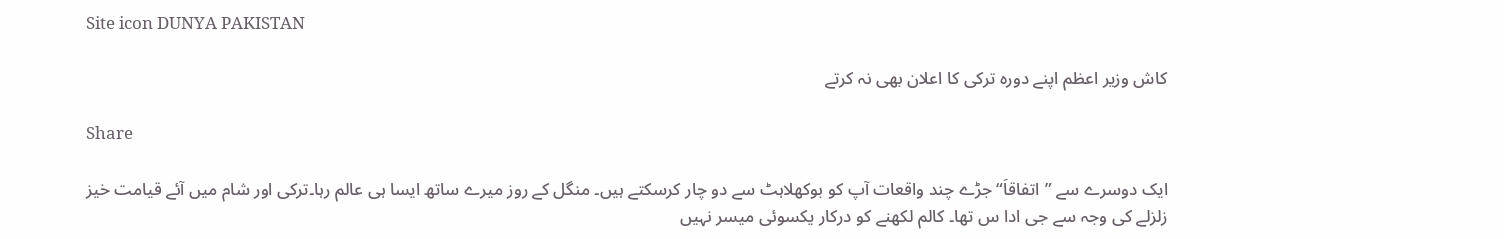Site icon DUNYA PAKISTAN

کاش وزیر اعظم اپنے دورہ ترکی کا اعلان بھی نہ کرتے

Share

ایک دوسرے سے ”اتفاقاَ“ جڑے چند واقعات آپ کو بوکھلاہٹ سے دو چار کرسکتے ہیں۔ منگل کے روز میرے ساتھ ایسا ہی عالم رہا۔ترکی اور شام میں آئے قیامت خیز زلزلے کی وجہ سے جی ادا س تھا۔ کالم لکھنے کو درکار یکسوئی میسر نہیں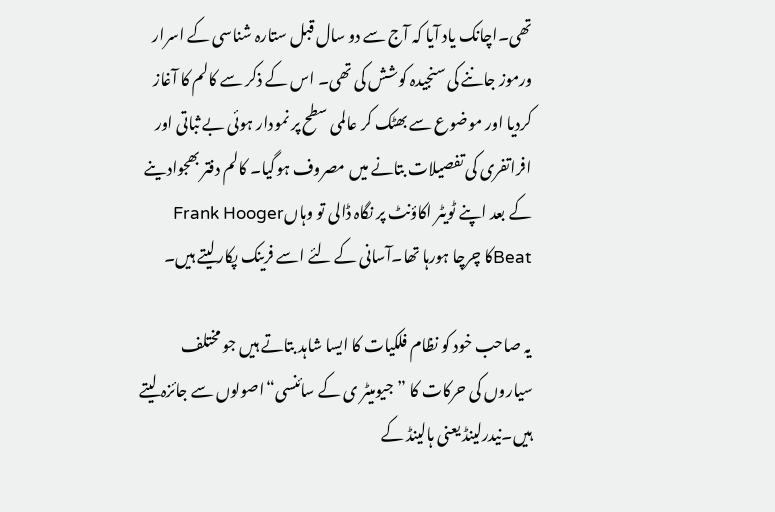تھی۔اچانک یاد آیا کہ آج سے دو سال قبل ستارہ شناسی کے اسرار ورموز جاننے کی سنجیدہ کوشش کی تھی۔ اس کے ذکر سے کالم کا آغاز کردیا اور موضوع سے بھٹک کر عالمی سطح پر نمودار ہوئی بے ثباتی اور افراتفری کی تفصیلات بتانے میں مصروف ہوگیا۔ کالم دفتر بھجوادینے کے بعد اپنے ٹویٹر اکاؤنٹ پر نگاہ ڈالی تو وہاںFrank Hooger Beatکا چرچا ہورہا تھا۔آسانی کے لئے اسے فرینک پکارلیتے ہیں۔

یہ صاحب خود کو نظام فلکیات کا ایسا شاہد بتاتے ہیں جو مختلف سیاروں کی حرکات کا ”جیومیٹر ی کے سائنسی“اصولوں سے جائزہ لیتے ہیں۔نیدرلینڈ یعنی ہالینڈ کے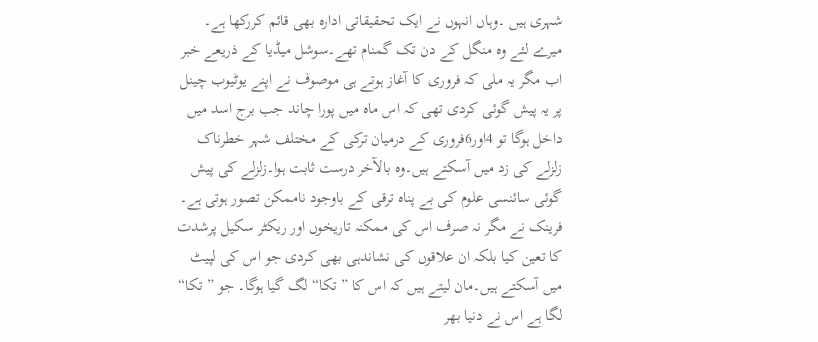شہری ہیں ۔وہاں انہوں نے ایک تحقیقاتی ادارہ بھی قائم کررکھا ہے۔ میرے لئے وہ منگل کے دن تک گمنام تھے۔سوشل میڈیا کے ذریعے خبر اب مگر یہ ملی کہ فروری کا آغاز ہوتے ہی موصوف نے اپنے یوٹیوب چینل پر یہ پیش گوئی کردی تھی کہ اس ماہ میں پورا چاند جب برج اسد میں داخل ہوگا تو 4اور6فروری کے درمیان ترکی کے مختلف شہر خطرناک زلزلے کی زد میں آسکتے ہیں۔وہ بالآخر درست ثابت ہوا۔زلزلے کی پیش گوئی سائنسی علوم کی بے پناہ ترقی کے باوجود ناممکن تصور ہوتی ہے۔ فرینک نے مگر نہ صرف اس کی ممکنہ تاریخوں اور ریکٹر سکیل پرشدت کا تعین کیا بلکہ ان علاقوں کی نشاندہی بھی کردی جو اس کی لپیٹ میں آسکتے ہیں۔مان لیتے ہیں کہ اس کا ”تکا“ لگ گیا ہوگا۔ جو ”تکا“ لگا ہے اس نے دنیا بھر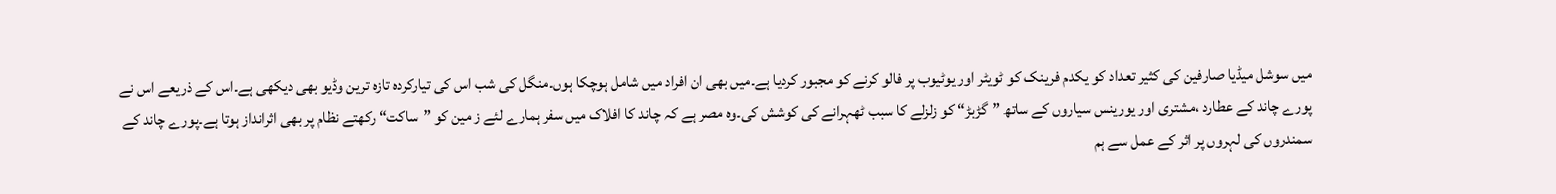میں سوشل میڈیا صارفین کی کثیر تعداد کو یکدم فرینک کو ٹویٹر اور یوٹیوب پر فالو کرنے کو مجبور کردیا ہے۔میں بھی ان افراد میں شامل ہوچکا ہوں۔منگل کی شب اس کی تیارکردہ تازہ ترین وڈیو بھی دیکھی ہے۔اس کے ذریعے اس نے پورے چاند کے عطارد ،مشتری اور یورینس سیاروں کے ساتھ ”گڑبڑ“ کو زلزلے کا سبب ٹھہرانے کی کوشش کی۔وہ مصر ہے کہ چاند کا افلاک میں سفر ہمارے لئے ز مین کو ”ساکت“ رکھتے نظام پر بھی اثرانداز ہوتا ہے۔پورے چاند کے سمندروں کی لہروں پر اثر کے عمل سے ہم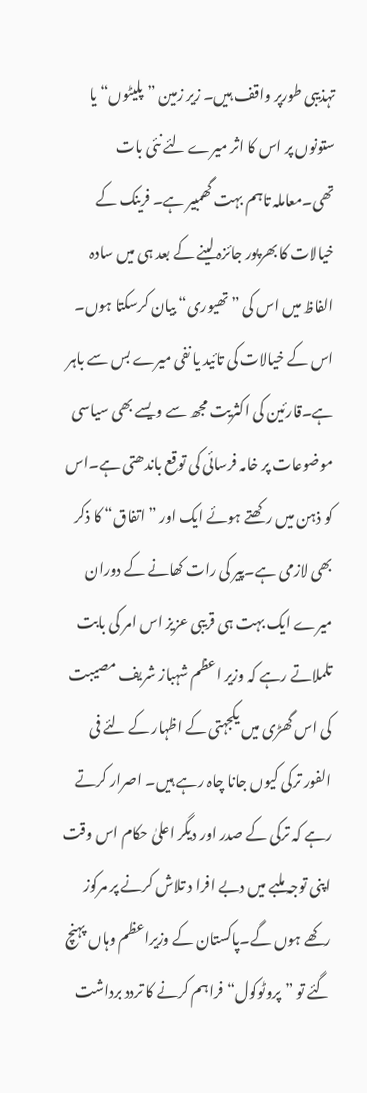تہذیبی طورپر واقف ہیں۔ زیر زمین ”پلیٹوں“ یا ستونوں پر اس کا اثر میرے لئے نئی بات تھی۔معاملہ تاہم بہت گھمبیر ہے۔ فرینک کے خیالات کا بھرپور جائزہ لینے کے بعد ہی میں سادہ الفاظ میں اس کی ”تھیوری“ بیان کرسکتا ہوں۔ اس کے خیالات کی تائید یا نفی میرے بس سے باہر ہے۔قارئین کی اکثریت مجھ سے ویسے بھی سیاسی موضوعات پر خامہ فرسائی کی توقع باندھتی ہے۔اس کو ذہن میں رکھتے ہوئے ایک اور ”اتفاق“ کا ذکر بھی لازمی ہے۔پیر کی رات کھانے کے دوران میرے ایک بہت ہی قریبی عزیز اس امر کی بابت تلملاتے رہے کہ وزیر اعظم شہباز شریف مصیبت کی اس گھڑی میں یکجہتی کے اظہار کے لئے فی الفور ترکی کیوں جانا چاہ رہے ہیں۔ اصرار کرتے رہے کہ ترکی کے صدر اور دیگر اعلیٰ حکام اس وقت اپنی توجہ ملبے میں دبے افرا د تلاش کرنے پر مرکوز رکھے ہوں گے۔پاکستان کے وزیراعظم وہاں پہنچ گئے تو ”پروٹوکول“ فراہم کرنے کا تردد برداشت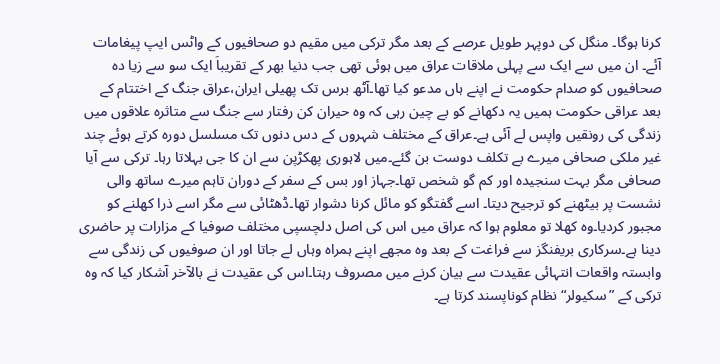کرنا ہوگا۔ منگل کی دوپہر طویل عرصے کے بعد مگر ترکی میں مقیم دو صحافیوں کے واٹس ایپ پیغامات آئے۔ ان میں سے ایک سے پہلی ملاقات عراق میں ہوئی تھی جب دنیا بھر کے تقریباَ ایک سو سے زیا دہ صحافیوں کو صدام حکومت نے اپنے ہاں مدعو کیا تھا۔آٹھ برس تک پھیلی ایران،عراق جنگ کے اختتام کے بعد عراقی حکومت ہمیں یہ دکھانے کو بے چین رہی کہ وہ حیران کن رفتار سے جنگ سے متاثرہ علاقوں میں زندگی کی رونقیں واپس لے آئی ہے۔عراق کے مختلف شہروں کے دس دنوں تک مسلسل دورہ کرتے ہوئے چند غیر ملکی صحافی میرے بے تکلف دوست بن گئے۔میں لاہوری پھکڑپن سے ان کا جی بہلاتا رہا۔ ترکی سے آیا صحافی مگر بہت سنجیدہ اور کم گو شخص تھا۔جہاز اور بس کے سفر کے دوران تاہم میرے ساتھ والی نشست پر بیٹھنے کو ترجیح دیتا۔ اسے گفتگو کو مائل کرنا دشوار تھا۔ڈھٹائی سے مگر اسے ذرا کھلنے کو مجبور کردیا۔وہ کھلا تو معلوم ہوا کہ عراق میں اس کی اصل دلچسپی مختلف صوفیا کے مزارات پر حاضری دینا ہے۔سرکاری بریفنگز سے فراغت کے بعد وہ مجھے اپنے ہمراہ وہاں لے جاتا اور ان صوفیوں کی زندگی سے وابستہ واقعات انتہائی عقیدت سے بیان کرنے میں مصروف رہتا۔اس کی عقیدت نے بالآخر آشکار کیا کہ وہ ترکی کے ”سکیولر“نظام کوناپسند کرتا ہے۔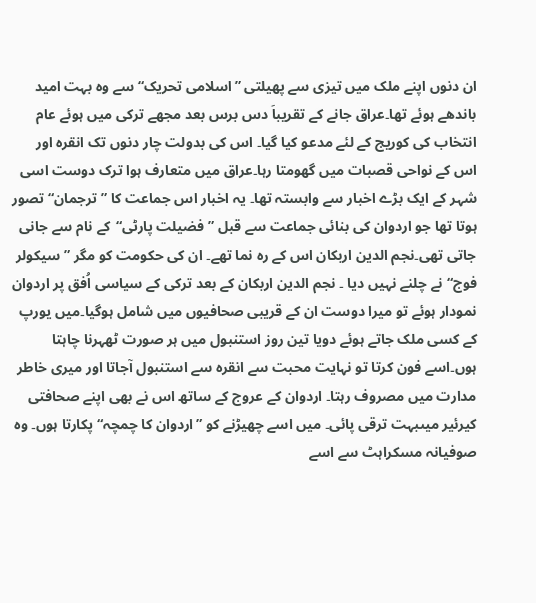ان دنوں اپنے ملک میں تیزی سے پھیلتی ”اسلامی تحریک“ سے وہ بہت امید باندھے ہوئے تھا۔عراق جانے کے تقریباَ دس برس بعد مجھے ترکی میں ہوئے عام انتخاب کی کوریج کے لئے مدعو کیا گیا۔ اس کی بدولت چار دنوں تک انقرہ اور اس کے نواحی قصبات میں گھومتا رہا۔عراق میں متعارف ہوا ترک دوست اسی شہر کے ایک بڑے اخبار سے وابستہ تھا۔ یہ اخبار اس جماعت کا ”ترجمان“ تصور ہوتا تھا جو اردوان کی بنائی جماعت سے قبل ”فضیلت پارٹی“کے نام سے جانی جاتی تھی۔نجم الدین اربکان اس کے رہ نما تھے۔ ان کی حکومت کو مگر ”سیکولر فوج“نے چلنے نہیں دیا ۔ نجم الدین اربکان کے بعد ترکی کے سیاسی اُفق پر اردوان نمودار ہوئے تو میرا دوست ان کے قریبی صحافیوں میں شامل ہوگیا۔میں یورپ کے کسی ملک جاتے ہوئے دویا تین روز استنبول میں ہر صورت ٹھہرنا چاہتا ہوں۔اسے فون کرتا تو نہایت محبت سے انقرہ سے استنبول آجاتا اور میری خاطر مدارت میں مصروف رہتا۔ اردوان کے عروج کے ساتھ اس نے بھی اپنے صحافتی کیرئیر میںبہت ترقی پائی۔ میں اسے چھیڑنے کو ”اردوان کا چمچہ“ پکارتا ہوں۔ وہ صوفیانہ مسکراہٹ سے اسے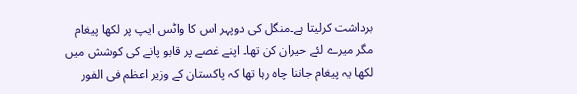برداشت کرلیتا ہے۔منگل کی دوپہر اس کا واٹس ایپ پر لکھا پیغام مگر میرے لئے حیران کن تھا۔ اپنے غصے پر قابو پانے کی کوشش میں لکھا یہ پیغام جاننا چاہ رہا تھا کہ پاکستان کے وزیر اعظم فی الفور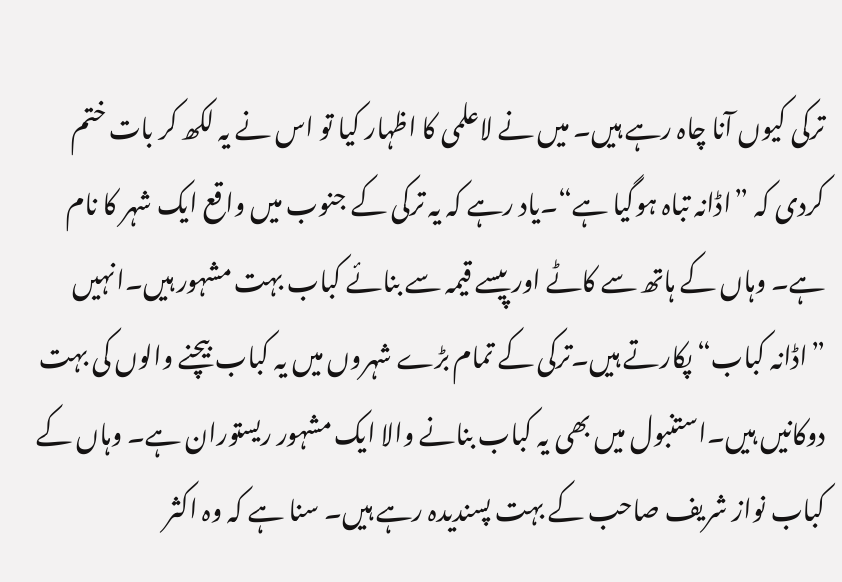ترکی کیوں آنا چاہ رہے ہیں۔ میں نے لاعلمی کا اظہار کیا تو اس نے یہ لکھ کر بات ختم کردی کہ ”اڈانہ تباہ ہوگیا ہے“۔یاد رہے کہ یہ ترکی کے جنوب میں واقع ایک شہر کا نام ہے۔ وہاں کے ہاتھ سے کاٹے اور پیسے قیمہ سے بنائے کباب بہت مشہور ہیں۔انہیں ”اڈانہ کباب“ پکارتے ہیں۔ترکی کے تمام بڑے شہروں میں یہ کباب بیچنے والوں کی بہت دوکانیں ہیں۔استنبول میں بھی یہ کباب بنانے والا ایک مشہور ریستوران ہے۔ وہاں کے کباب نواز شریف صاحب کے بہت پسندیدہ رہے ہیں۔ سنا ہے کہ وہ اکثر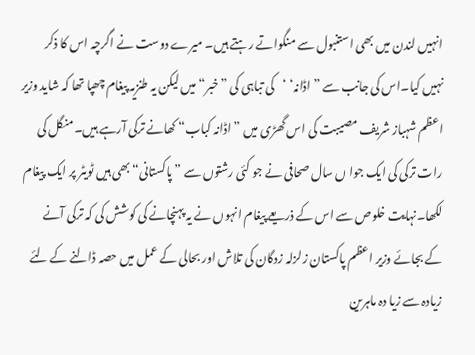انہیں لندن میں بھی استنبول سے منگواتے رہتے ہیں۔ میرے دوست نے اگرچہ اس کا ذکر نہیں کیا۔اس کی جانب سے ”اڈانہ‘ ‘کی تباہی کی ”خبر“ میں لیکن یہ طنزیہ پیغام چھپا تھا کہ شاید وزیر اعظم شہباز شریف مصیبت کی اس گھڑی میں ”اڈانہ کباب“ کھانے ترکی آرہے ہیں۔منگل کی رات ترکی کی ایک جوا ں سال صحافی نے جو کئی رشتوں سے ”پاکستانی“ بھی ہیں ٹویٹر پر ایک پیغام لکھا۔نہایت خلوص سے اس کے ذریعے پیغام انہوں نے یہ پہنچانے کی کوشش کی کہ ترکی آنے کے بجائے وزیر اعظم پاکستان زلزلہ زدگان کی تلاش اور بحالی کے عمل میں حصہ ڈالنے کے لئے زیادہ سے زیا دہ ماہرین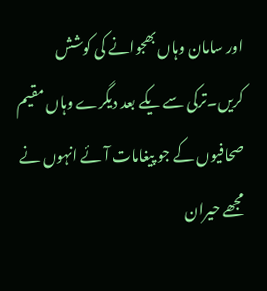اور سامان وہاں بھجوانے کی کوشش کریں۔ترکی سے یکے بعد دیگرے وہاں مقیم صحافیوں کے جو پیغامات آئے انہوں نے مجھے حیران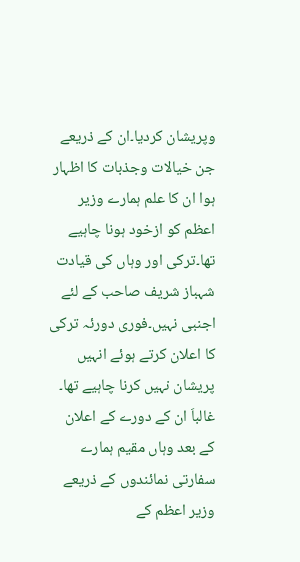وپریشان کردیا۔ان کے ذریعے جن خیالات وجذبات کا اظہار ہوا ان کا علم ہمارے وزیر اعظم کو ازخود ہونا چاہیے تھا۔ترکی اور وہاں کی قیادت شہباز شریف صاحب کے لئے اجنبی نہیں۔فوری دورئہ ترکی کا اعلان کرتے ہوئے انہیں پریشان نہیں کرنا چاہیے تھا۔ غالباَ ان کے دورے کے اعلان کے بعد وہاں مقیم ہمارے سفارتی نمائندوں کے ذریعے وزیر اعظم کے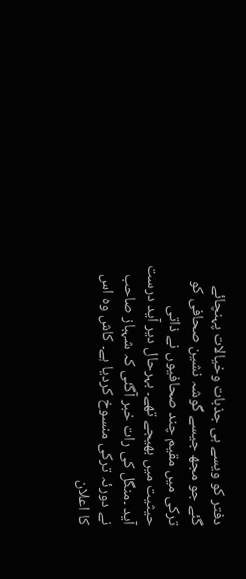دفتر کو ویسے ہی جذبات وخیالات پہنچائے گئے جو مجھ جیسے گوشہ نشین صحافی کو ترکی میں مقیم چند صحافیوں نے ذاتی حیثیت میں بھیجے تھے۔ بہرحال دیر آید درست آید ۔منگل کی رات خبر آگئی کہ شہباز صاحب نے دورئہ ترکی منسوخ کردیا ہے۔ کاش وہ اس کا اعلان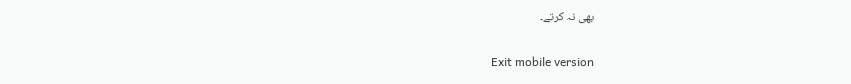بھی نہ کرتے۔

Exit mobile version